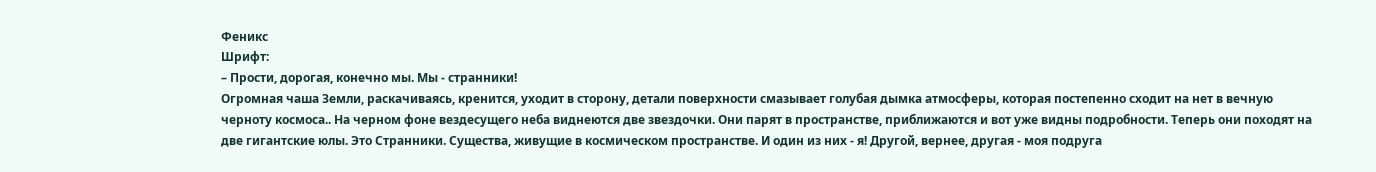Феникс
Шрифт:
– Прости, дорогая, конечно мы. Мы - странники!
Огромная чаша Земли, раскачиваясь, кренится, уходит в сторону, детали поверхности смазывает голубая дымка атмосферы, которая постепенно сходит на нет в вечную черноту космоса.. На черном фоне вездесущего неба виднеются две звездочки. Они парят в пространстве, приближаются и вот уже видны подробности. Теперь они походят на две гигантские юлы. Это Странники. Существа, живущие в космическом пространстве. И один из них - я! Другой, вернее, другая - моя подруга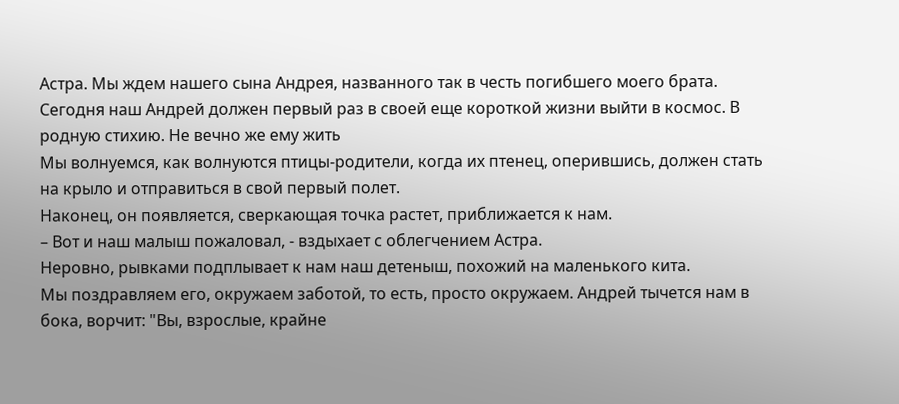Астра. Мы ждем нашего сына Андрея, названного так в честь погибшего моего брата. Сегодня наш Андрей должен первый раз в своей еще короткой жизни выйти в космос. В родную стихию. Не вечно же ему жить
Мы волнуемся, как волнуются птицы-родители, когда их птенец, оперившись, должен стать на крыло и отправиться в свой первый полет.
Наконец, он появляется, сверкающая точка растет, приближается к нам.
– Вот и наш малыш пожаловал, - вздыхает с облегчением Астра.
Неровно, рывками подплывает к нам наш детеныш, похожий на маленького кита.
Мы поздравляем его, окружаем заботой, то есть, просто окружаем. Андрей тычется нам в бока, ворчит: "Вы, взрослые, крайне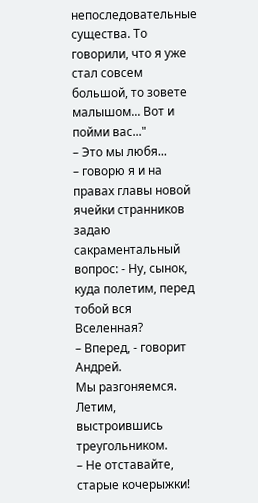непоследовательные существа. То говорили, что я уже стал совсем большой, то зовете малышом... Вот и пойми вас..."
– Это мы любя...
– говорю я и на правах главы новой ячейки странников задаю сакраментальный вопрос: - Ну, сынок, куда полетим, перед тобой вся Вселенная?
– Вперед, - говорит Андрей.
Мы разгоняемся. Летим, выстроившись треугольником.
– Не отставайте, старые кочерыжки!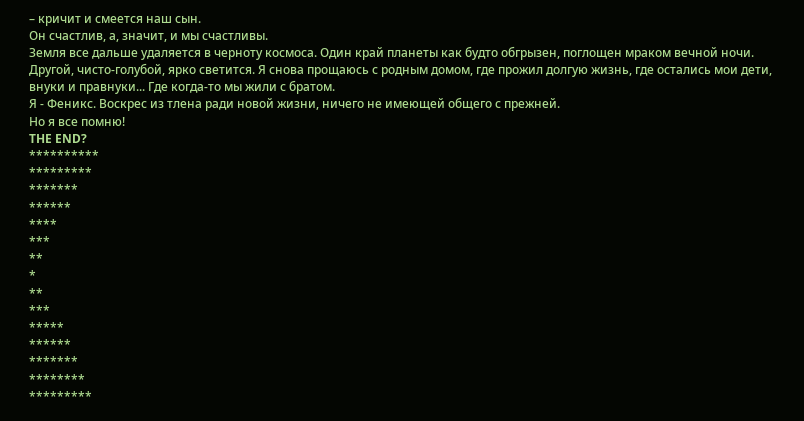– кричит и смеется наш сын.
Он счастлив, а, значит, и мы счастливы.
Земля все дальше удаляется в черноту космоса. Один край планеты как будто обгрызен, поглощен мраком вечной ночи. Другой, чисто-голубой, ярко светится. Я снова прощаюсь с родным домом, где прожил долгую жизнь, где остались мои дети, внуки и правнуки... Где когда-то мы жили с братом.
Я - Феникс. Воскрес из тлена ради новой жизни, ничего не имеющей общего с прежней.
Но я все помню!
THE END?
**********
*********
*******
******
****
***
**
*
**
***
*****
******
*******
********
*********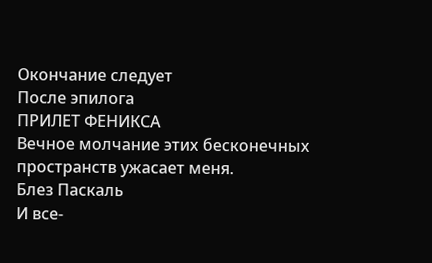Окончание следует
После эпилога
ПРИЛЕТ ФЕНИКСА
Вечное молчание этих бесконечных
пространств ужасает меня.
Блез Паскаль
И все-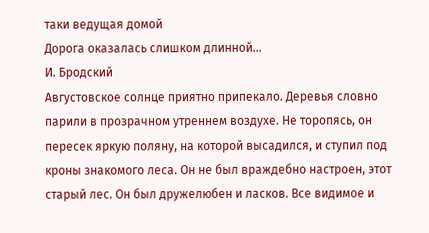таки ведущая домой
Дорога оказалась слишком длинной...
И. Бродский
Августовское солнце приятно припекало. Деревья словно парили в прозрачном утреннем воздухе. Не торопясь, он пересек яркую поляну, на которой высадился, и ступил под кроны знакомого леса. Он не был враждебно настроен, этот старый лес. Он был дружелюбен и ласков. Все видимое и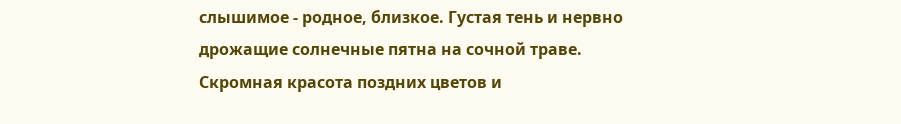слышимое - родное, близкое. Густая тень и нервно дрожащие солнечные пятна на сочной траве. Скромная красота поздних цветов и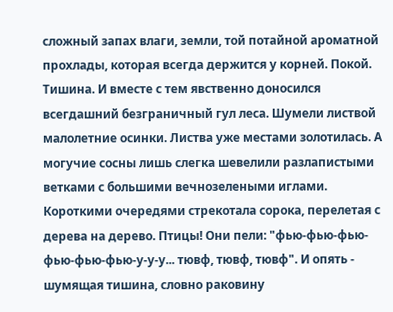сложный запах влаги, земли, той потайной ароматной прохлады, которая всегда держится у корней. Покой. Тишина. И вместе с тем явственно доносился всегдашний безграничный гул леса. Шумели листвой малолетние осинки. Листва уже местами золотилась. А могучие сосны лишь слегка шевелили разлапистыми ветками с большими вечнозелеными иглами. Короткими очередями стрекотала сорока, перелетая с дерева на дерево. Птицы! Они пели: "фью-фью-фью-фью-фью-фью-у-у-у... тювф, тювф, тювф". И опять - шумящая тишина, словно раковину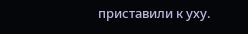приставили к уху.